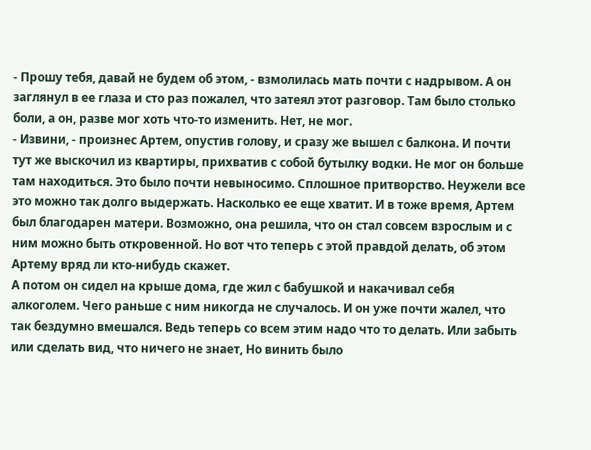- Прошу тебя, давай не будем об этом, - взмолилась мать почти с надрывом. А он заглянул в ее глаза и сто раз пожалел, что затеял этот разговор. Там было столько боли, а он, разве мог хоть что-то изменить. Нет, не мог.
- Извини, - произнес Артем, опустив голову, и сразу же вышел с балкона. И почти тут же выскочил из квартиры, прихватив с собой бутылку водки. Не мог он больше там находиться. Это было почти невыносимо. Сплошное притворство. Неужели все это можно так долго выдержать. Насколько ее еще хватит. И в тоже время, Артем был благодарен матери. Возможно, она решила, что он стал совсем взрослым и с ним можно быть откровенной. Но вот что теперь с этой правдой делать, об этом Артему вряд ли кто-нибудь скажет.
А потом он сидел на крыше дома, где жил с бабушкой и накачивал себя алкоголем. Чего раньше с ним никогда не случалось. И он уже почти жалел, что так бездумно вмешался. Ведь теперь со всем этим надо что то делать. Или забыть или сделать вид, что ничего не знает, Но винить было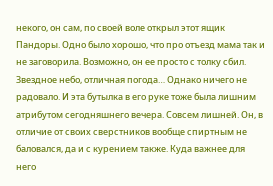некого, он сам, по своей воле открыл этот ящик Пандоры. Одно было хорошо, что про отъезд мама так и не заговорила. Возможно, он ее просто с толку сбил.
Звездное небо, отличная погода… Однако ничего не радовало. И эта бутылка в его руке тоже была лишним атрибутом сегодняшнего вечера. Совсем лишней. Он, в отличие от своих сверстников вообще спиртным не баловался, да и с курением также. Куда важнее для него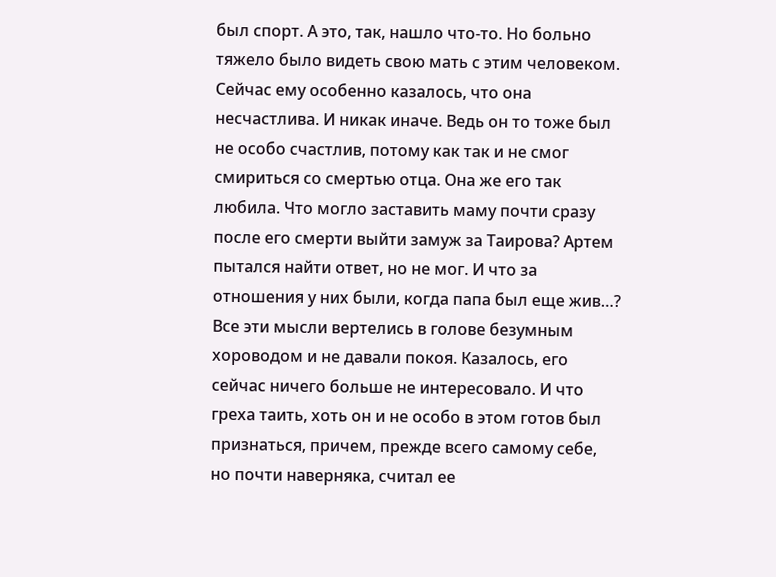был спорт. А это, так, нашло что-то. Но больно тяжело было видеть свою мать с этим человеком. Сейчас ему особенно казалось, что она несчастлива. И никак иначе. Ведь он то тоже был не особо счастлив, потому как так и не смог смириться со смертью отца. Она же его так любила. Что могло заставить маму почти сразу после его смерти выйти замуж за Таирова? Артем пытался найти ответ, но не мог. И что за отношения у них были, когда папа был еще жив…? Все эти мысли вертелись в голове безумным хороводом и не давали покоя. Казалось, его сейчас ничего больше не интересовало. И что греха таить, хоть он и не особо в этом готов был признаться, причем, прежде всего самому себе, но почти наверняка, считал ее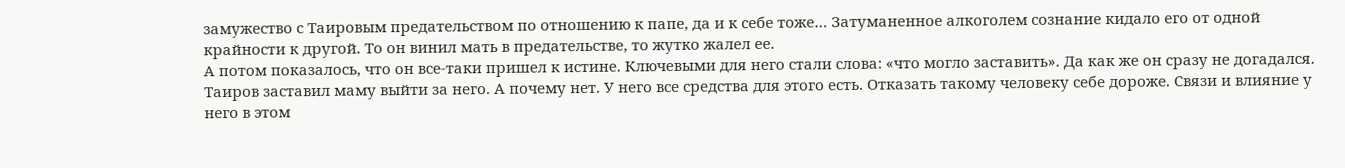замужество с Таировым предательством по отношению к папе, да и к себе тоже… Затуманенное алкоголем сознание кидало его от одной крайности к другой. То он винил мать в предательстве, то жутко жалел ее.
А потом показалось, что он все-таки пришел к истине. Ключевыми для него стали слова: «что могло заставить». Да как же он сразу не догадался. Таиров заставил маму выйти за него. А почему нет. У него все средства для этого есть. Отказать такому человеку себе дороже. Связи и влияние у него в этом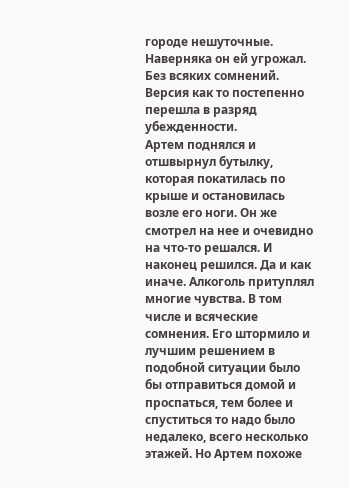городе нешуточные. Наверняка он ей угрожал. Без всяких сомнений. Версия как то постепенно перешла в разряд убежденности.
Артем поднялся и отшвырнул бутылку, которая покатилась по крыше и остановилась возле его ноги. Он же смотрел на нее и очевидно на что-то решался. И наконец решился. Да и как иначе. Алкоголь притуплял многие чувства. В том числе и всяческие сомнения. Его штормило и лучшим решением в подобной ситуации было бы отправиться домой и проспаться, тем более и спуститься то надо было недалеко, всего несколько этажей. Но Артем похоже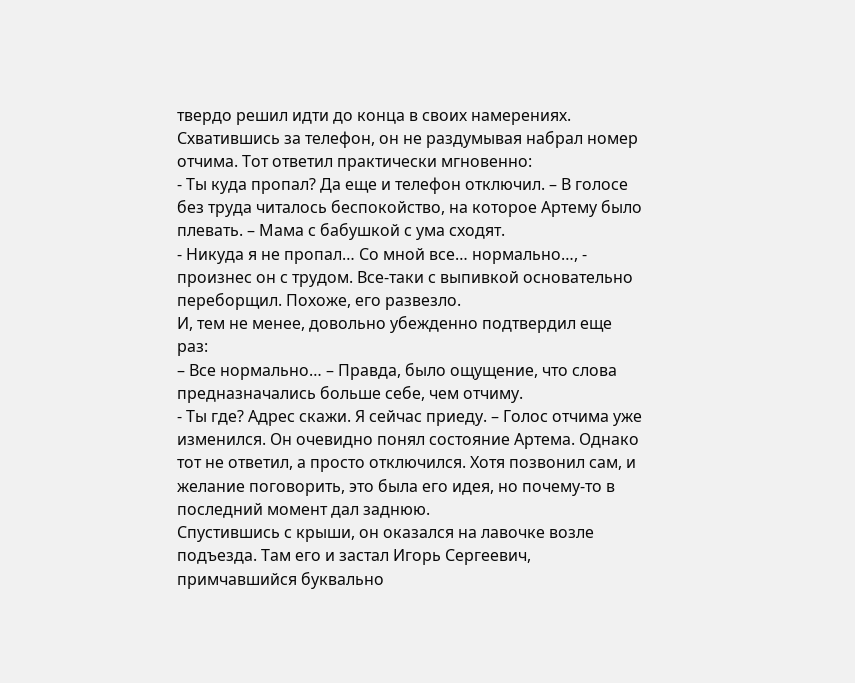твердо решил идти до конца в своих намерениях. Схватившись за телефон, он не раздумывая набрал номер отчима. Тот ответил практически мгновенно:
- Ты куда пропал? Да еще и телефон отключил. – В голосе без труда читалось беспокойство, на которое Артему было плевать. – Мама с бабушкой с ума сходят.
- Никуда я не пропал… Со мной все… нормально…, - произнес он с трудом. Все-таки с выпивкой основательно переборщил. Похоже, его развезло.
И, тем не менее, довольно убежденно подтвердил еще раз:
– Все нормально… – Правда, было ощущение, что слова предназначались больше себе, чем отчиму.
- Ты где? Адрес скажи. Я сейчас приеду. – Голос отчима уже изменился. Он очевидно понял состояние Артема. Однако тот не ответил, а просто отключился. Хотя позвонил сам, и желание поговорить, это была его идея, но почему-то в последний момент дал заднюю.
Спустившись с крыши, он оказался на лавочке возле подъезда. Там его и застал Игорь Сергеевич, примчавшийся буквально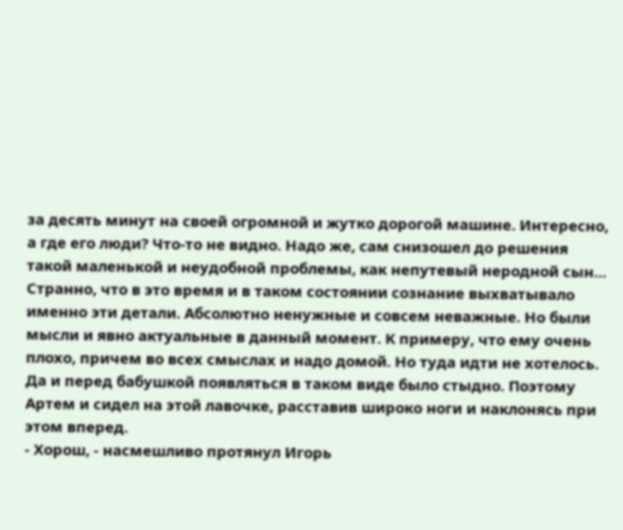за десять минут на своей огромной и жутко дорогой машине. Интересно, а где его люди? Что-то не видно. Надо же, сам снизошел до решения такой маленькой и неудобной проблемы, как непутевый неродной сын… Странно, что в это время и в таком состоянии сознание выхватывало именно эти детали. Абсолютно ненужные и совсем неважные. Но были мысли и явно актуальные в данный момент. К примеру, что ему очень плохо, причем во всех смыслах и надо домой. Но туда идти не хотелось. Да и перед бабушкой появляться в таком виде было стыдно. Поэтому Артем и сидел на этой лавочке, расставив широко ноги и наклонясь при этом вперед.
- Хорош, - насмешливо протянул Игорь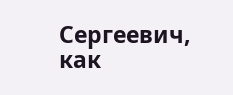Сергеевич, как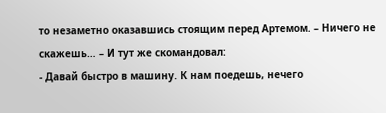то незаметно оказавшись стоящим перед Артемом. – Ничего не скажешь… – И тут же скомандовал:
- Давай быстро в машину. К нам поедешь, нечего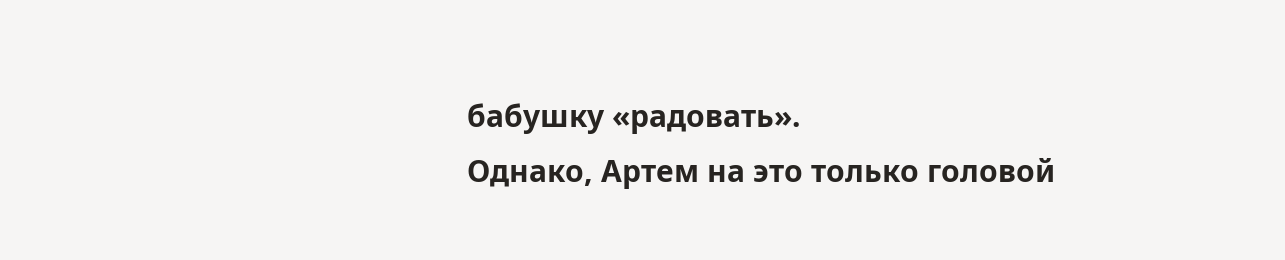бабушку «радовать».
Однако, Артем на это только головой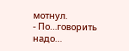мотнул.
- По…говорить надо…